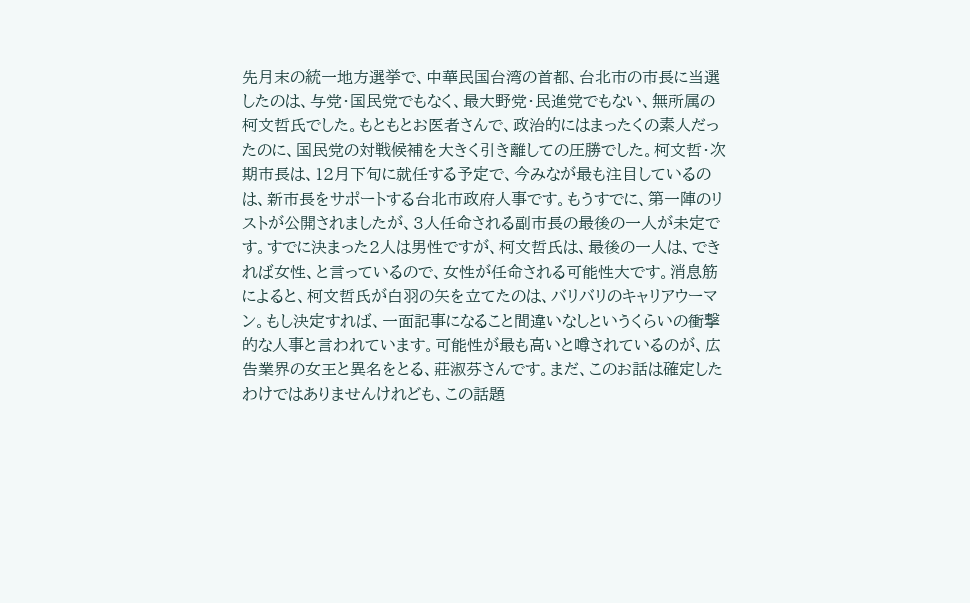先月末の統一地方選挙で、中華民国台湾の首都、台北市の市長に当選したのは、与党・国民党でもなく、最大野党・民進党でもない、無所属の柯文哲氏でした。もともとお医者さんで、政治的にはまったくの素人だったのに、国民党の対戦候補を大きく引き離しての圧勝でした。柯文哲・次期市長は、12月下旬に就任する予定で、今みなが最も注目しているのは、新市長をサポートする台北市政府人事です。もうすでに、第一陣のリストが公開されましたが、3人任命される副市長の最後の一人が未定です。すでに決まった2人は男性ですが、柯文哲氏は、最後の一人は、できれば女性、と言っているので、女性が任命される可能性大です。消息筋によると、柯文哲氏が白羽の矢を立てたのは、バリバリのキャリアウーマン。もし決定すれば、一面記事になること間違いなしというくらいの衝撃的な人事と言われています。可能性が最も高いと噂されているのが、広告業界の女王と異名をとる、莊淑芬さんです。まだ、このお話は確定したわけではありませんけれども、この話題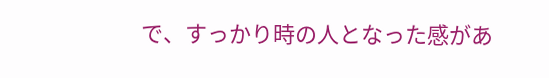で、すっかり時の人となった感があ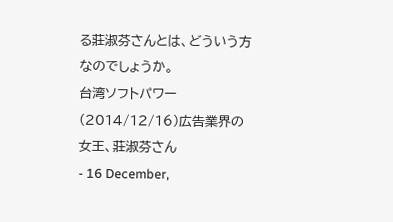る莊淑芬さんとは、どういう方なのでしょうか。
台湾ソフトパワー(2014/12/16)広告業界の女王、莊淑芬さん
- 16 December,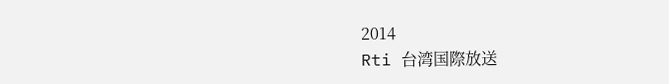2014
Rti 台湾国際放送